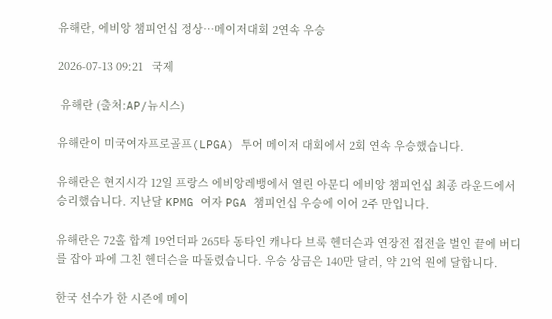유해란, 에비앙 챔피언십 정상…메이저대회 2연속 우승

2026-07-13 09:21   국제

 유해란 (출처:AP/뉴시스)

유해란이 미국여자프로골프(LPGA) 투어 메이저 대회에서 2회 연속 우승했습니다.

유해란은 현지시각 12일 프랑스 에비앙레뱅에서 열린 아문디 에비앙 챔피언십 최종 라운드에서 승리했습니다. 지난달 KPMG 여자 PGA 챔피언십 우승에 이어 2주 만입니다.

유해란은 72홀 합계 19언더파 265타 동타인 캐나다 브룩 헨더슨과 연장전 접전을 벌인 끝에 버디를 잡아 파에 그친 헨더슨을 따돌렸습니다. 우승 상금은 140만 달러, 약 21억 원에 달합니다.

한국 선수가 한 시즌에 메이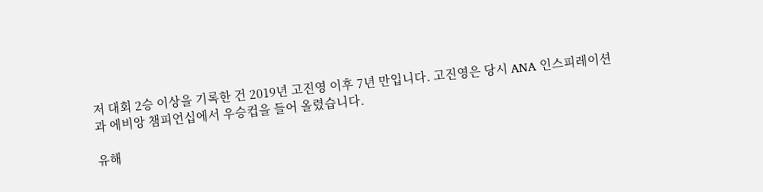저 대회 2승 이상을 기록한 건 2019년 고진영 이후 7년 만입니다. 고진영은 당시 ANA 인스피레이션과 에비앙 챔피언십에서 우승컵을 들어 올렸습니다.

유해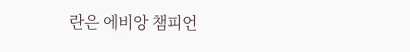란은 에비앙 챔피언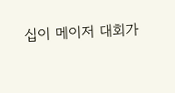십이 메이저 대회가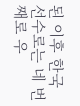된 이후 한국 선수로는 네 번째로 우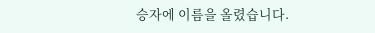승자에 이름을 올렸습니다.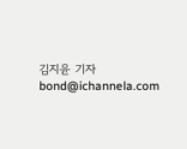김지윤 기자 bond@ichannela.com